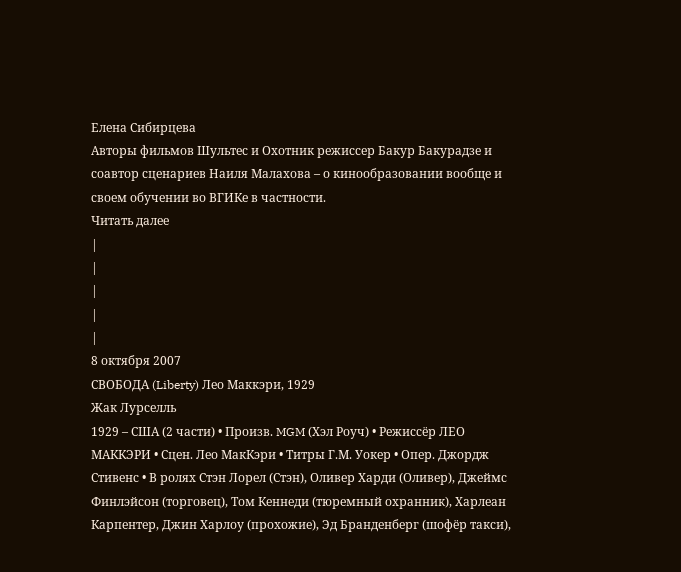Елена Сибирцева
Авторы фильмов Шультес и Охотник режиссер Бакур Бакурадзе и соавтор сценариев Наиля Малахова – о кинообразовании вообще и своем обучении во ВГИКе в частности.
Читать далее
|
|
|
|
|
8 октября 2007
СВОБОДА (Liberty) Лео Маккэри, 1929
Жак Лурселль
1929 – США (2 части) • Произв. MGM (Хэл Роуч) • Режиссёр ЛЕО МАККЭРИ • Сцен. Лео МакКэри • Титры Г.М. Уокер • Опер. Джордж Стивенс • В ролях Стэн Лорел (Стэн), Оливер Харди (Оливер), Джеймс Финлэйсон (торговец), Том Кеннеди (тюремный охранник), Харлеан Карпентер, Джин Харлоу (прохожие), Эд Бранденберг (шофёр такси),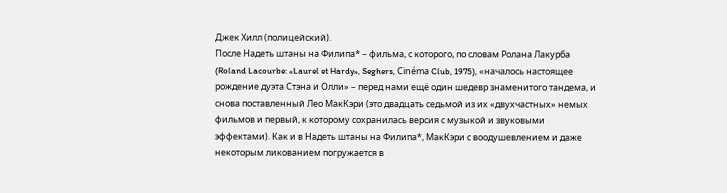Джек Хилл (полицейский).
После Надеть штаны на Филипа* – фильма, с которого, по словам Ролана Лакурба (Roland Lacourbe: «Laurel et Hardy», Seghers, Cinéma Club, 1975), «началось настоящее рождение дуэта Стэна и Олли» – перед нами ещё один шедевр знаменитого тандема, и снова поставленный Лео МакКэри (это двадцать седьмой из их «двухчастных» немых фильмов и первый, к которому сохранилась версия с музыкой и звуковыми эффектами). Как и в Надеть штаны на Филипа*, МакКэри с воодушевлением и даже некоторым ликованием погружается в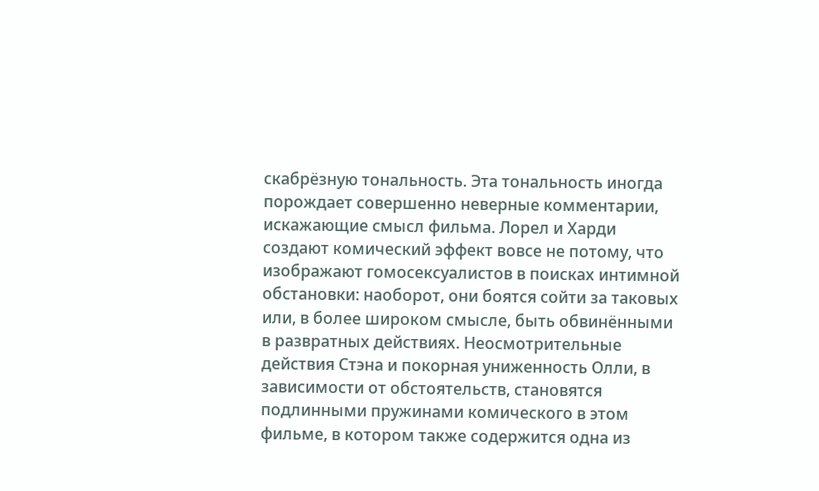скабрёзную тональность. Эта тональность иногда порождает совершенно неверные комментарии, искажающие смысл фильма. Лорел и Харди создают комический эффект вовсе не потому, что изображают гомосексуалистов в поисках интимной обстановки: наоборот, они боятся сойти за таковых или, в более широком смысле, быть обвинёнными в развратных действиях. Неосмотрительные действия Стэна и покорная униженность Олли, в зависимости от обстоятельств, становятся подлинными пружинами комического в этом фильме, в котором также содержится одна из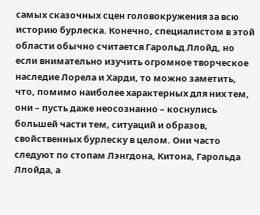самых сказочных сцен головокружения за всю историю бурлеска. Конечно, специалистом в этой области обычно считается Гарольд Ллойд, но если внимательно изучить огромное творческое наследие Лорела и Харди, то можно заметить, что, помимо наиболее характерных для них тем, они – пусть даже неосознанно – коснулись большей части тем, ситуаций и образов, свойственных бурлеску в целом. Они часто следуют по стопам Лэнгдона, Китона, Гарольда Ллойда, а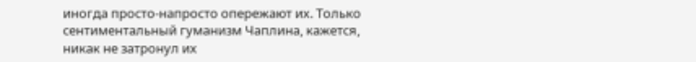иногда просто-напросто опережают их. Только сентиментальный гуманизм Чаплина, кажется, никак не затронул их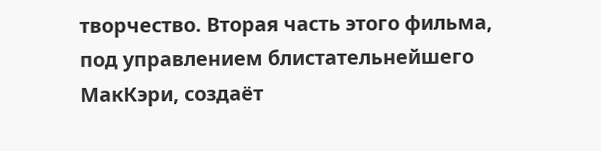творчество. Вторая часть этого фильма, под управлением блистательнейшего МакКэри, создаёт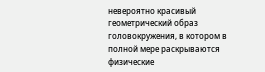невероятно красивый геометрический образ головокружения, в котором в полной мере раскрываются физические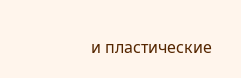и пластические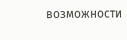возможности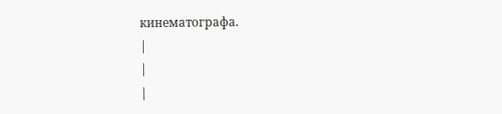кинематографа.
|
|
|